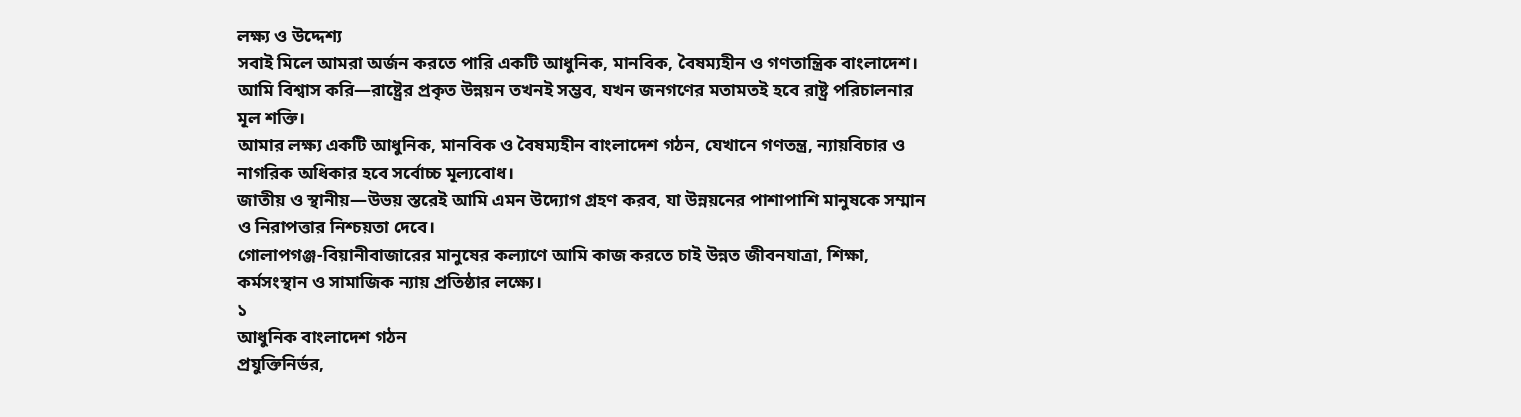লক্ষ্য ও উদ্দেশ্য
সবাই মিলে আমরা অর্জন করতে পারি একটি আধুনিক, মানবিক, বৈষম্যহীন ও গণতান্ত্রিক বাংলাদেশ।
আমি বিশ্বাস করি—রাষ্ট্রের প্রকৃত উন্নয়ন তখনই সম্ভব, যখন জনগণের মতামতই হবে রাষ্ট্র পরিচালনার মূল শক্তি।
আমার লক্ষ্য একটি আধুনিক, মানবিক ও বৈষম্যহীন বাংলাদেশ গঠন, যেখানে গণতন্ত্র, ন্যায়বিচার ও নাগরিক অধিকার হবে সর্বোচ্চ মূল্যবোধ।
জাতীয় ও স্থানীয়—উভয় স্তরেই আমি এমন উদ্যোগ গ্রহণ করব, যা উন্নয়নের পাশাপাশি মানুষকে সম্মান ও নিরাপত্তার নিশ্চয়তা দেবে।
গোলাপগঞ্জ-বিয়ানীবাজারের মানুষের কল্যাণে আমি কাজ করতে চাই উন্নত জীবনযাত্রা, শিক্ষা, কর্মসংস্থান ও সামাজিক ন্যায় প্রতিষ্ঠার লক্ষ্যে।
১
আধুনিক বাংলাদেশ গঠন
প্রযুক্তিনির্ভর,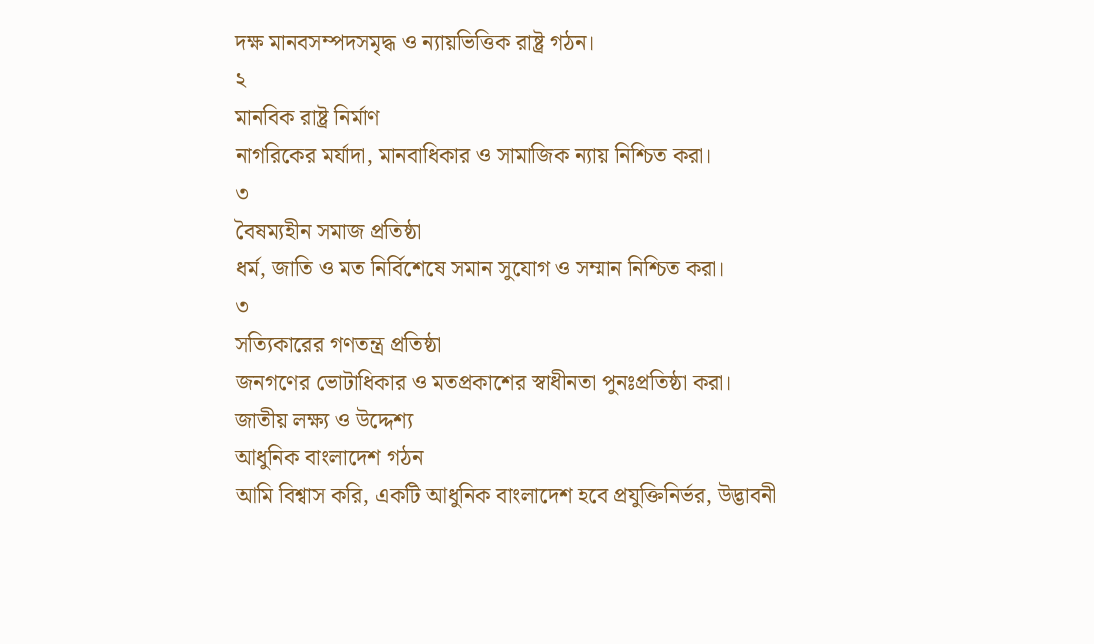দক্ষ মানবসম্পদসমৃদ্ধ ও ন্যায়ভিত্তিক রাষ্ট্র গঠন।
২
মানবিক রাষ্ট্র নির্মাণ
নাগরিকের মর্যাদা, মানবাধিকার ও সামাজিক ন্যায় নিশ্চিত করা।
৩
বৈষম্যহীন সমাজ প্রতিষ্ঠা
ধর্ম, জাতি ও মত নির্বিশেষে সমান সুযোগ ও সম্মান নিশ্চিত করা।
৩
সত্যিকারের গণতন্ত্র প্রতিষ্ঠা
জনগণের ভোটাধিকার ও মতপ্রকাশের স্বাধীনতা পুনঃপ্রতিষ্ঠা করা।
জাতীয় লক্ষ্য ও উদ্দেশ্য
আধুনিক বাংলাদেশ গঠন
আমি বিশ্বাস করি, একটি আধুনিক বাংলাদেশ হবে প্রযুক্তিনির্ভর, উদ্ভাবনী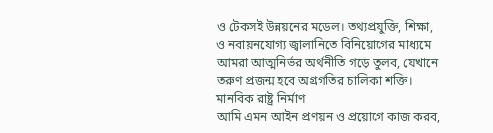ও টেকসই উন্নয়নের মডেল। তথ্যপ্রযুক্তি, শিক্ষা, ও নবায়নযোগ্য জ্বালানিতে বিনিয়োগের মাধ্যমে আমরা আত্মনির্ভর অর্থনীতি গড়ে তুলব, যেখানে তরুণ প্রজন্ম হবে অগ্রগতির চালিকা শক্তি।
মানবিক রাষ্ট্র নির্মাণ
আমি এমন আইন প্রণয়ন ও প্রয়োগে কাজ করব,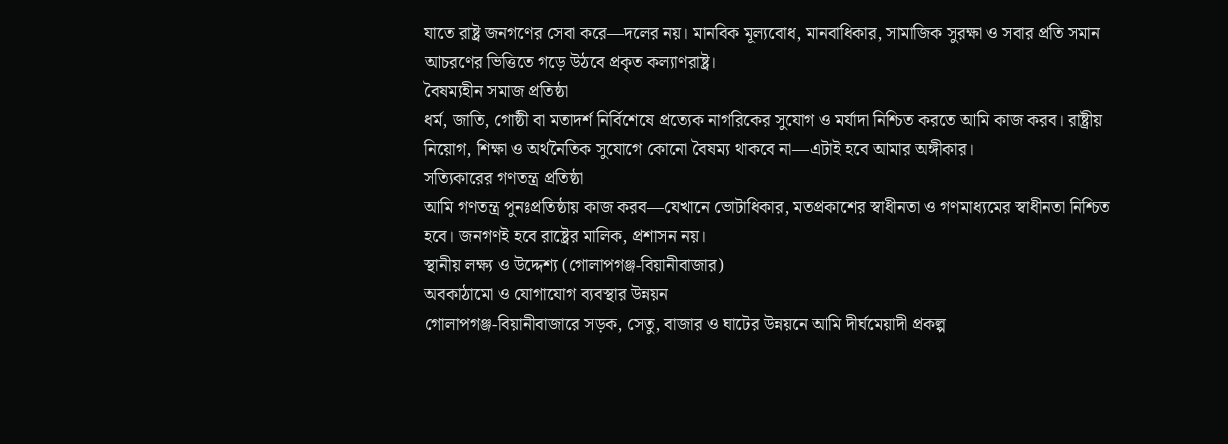যাতে রাষ্ট্র জনগণের সেবা করে—দলের নয়। মানবিক মূল্যবোধ, মানবাধিকার, সামাজিক সুরক্ষা ও সবার প্রতি সমান আচরণের ভিত্তিতে গড়ে উঠবে প্রকৃত কল্যাণরাষ্ট্র।
বৈষম্যহীন সমাজ প্রতিষ্ঠা
ধর্ম, জাতি, গোষ্ঠী বা মতাদর্শ নির্বিশেষে প্রত্যেক নাগরিকের সুযোগ ও মর্যাদা নিশ্চিত করতে আমি কাজ করব। রাষ্ট্রীয় নিয়োগ, শিক্ষা ও অর্থনৈতিক সুযোগে কোনো বৈষম্য থাকবে না—এটাই হবে আমার অঙ্গীকার।
সত্যিকারের গণতন্ত্র প্রতিষ্ঠা
আমি গণতন্ত্র পুনঃপ্রতিষ্ঠায় কাজ করব—যেখানে ভোটাধিকার, মতপ্রকাশের স্বাধীনতা ও গণমাধ্যমের স্বাধীনতা নিশ্চিত হবে। জনগণই হবে রাষ্ট্রের মালিক, প্রশাসন নয়।
স্থানীয় লক্ষ্য ও উদ্দেশ্য (গোলাপগঞ্জ-বিয়ানীবাজার)
অবকাঠামো ও যোগাযোগ ব্যবস্থার উন্নয়ন
গোলাপগঞ্জ-বিয়ানীবাজারে সড়ক, সেতু, বাজার ও ঘাটের উন্নয়নে আমি দীর্ঘমেয়াদী প্রকল্প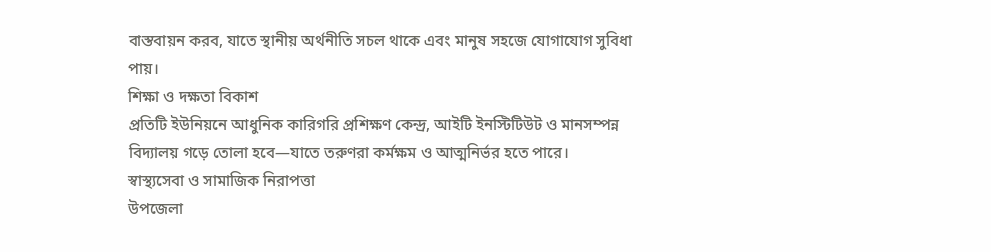বাস্তবায়ন করব, যাতে স্থানীয় অর্থনীতি সচল থাকে এবং মানুষ সহজে যোগাযোগ সুবিধা পায়।
শিক্ষা ও দক্ষতা বিকাশ
প্রতিটি ইউনিয়নে আধুনিক কারিগরি প্রশিক্ষণ কেন্দ্র, আইটি ইনস্টিটিউট ও মানসম্পন্ন বিদ্যালয় গড়ে তোলা হবে—যাতে তরুণরা কর্মক্ষম ও আত্মনির্ভর হতে পারে।
স্বাস্থ্যসেবা ও সামাজিক নিরাপত্তা
উপজেলা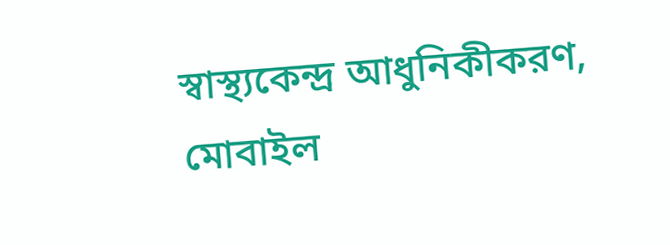স্বাস্থ্যকেন্দ্র আধুনিকীকরণ, মোবাইল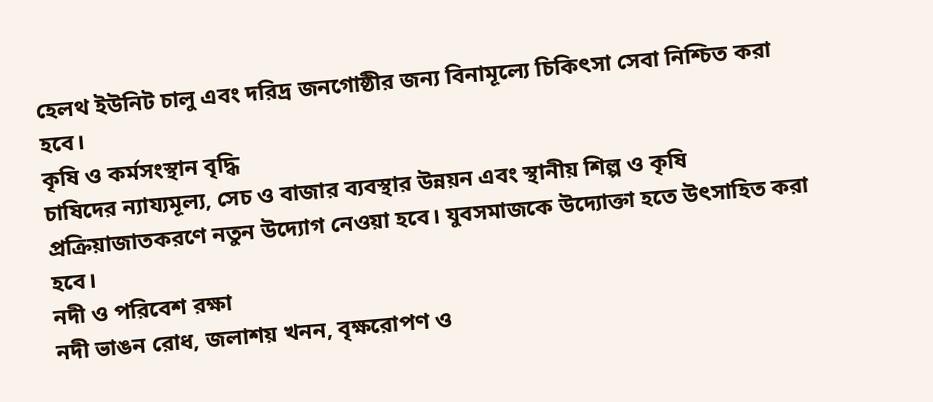হেলথ ইউনিট চালু এবং দরিদ্র জনগোষ্ঠীর জন্য বিনামূল্যে চিকিৎসা সেবা নিশ্চিত করা হবে।
কৃষি ও কর্মসংস্থান বৃদ্ধি
চাষিদের ন্যায্যমূল্য, সেচ ও বাজার ব্যবস্থার উন্নয়ন এবং স্থানীয় শিল্প ও কৃষি প্রক্রিয়াজাতকরণে নতুন উদ্যোগ নেওয়া হবে। যুবসমাজকে উদ্যোক্তা হতে উৎসাহিত করা হবে।
নদী ও পরিবেশ রক্ষা
নদী ভাঙন রোধ, জলাশয় খনন, বৃক্ষরোপণ ও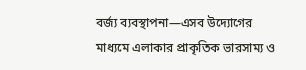বর্জ্য ব্যবস্থাপনা—এসব উদ্যোগের মাধ্যমে এলাকার প্রাকৃতিক ভারসাম্য ও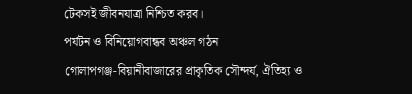টেকসই জীবনযাত্রা নিশ্চিত করব।
পর্যটন ও বিনিয়োগবান্ধব অঞ্চল গঠন
গোলাপগঞ্জ-বিয়ানীবাজারের প্রাকৃতিক সৌন্দর্য, ঐতিহ্য ও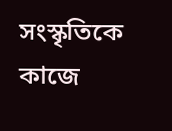সংস্কৃতিকে কাজে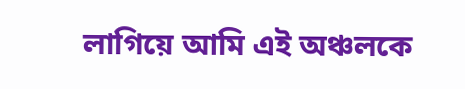লাগিয়ে আমি এই অঞ্চলকে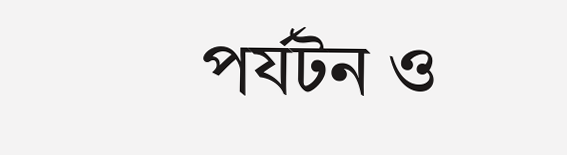পর্যটন ও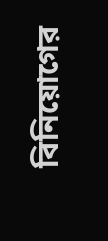বিনিয়োগের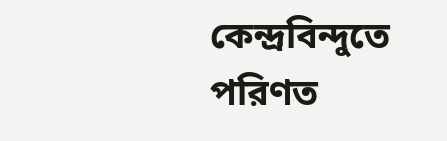কেন্দ্রবিন্দুতে পরিণত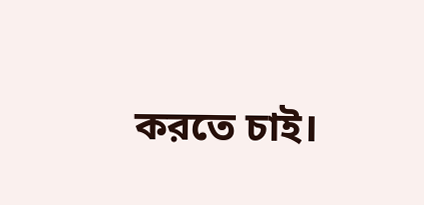করতে চাই।